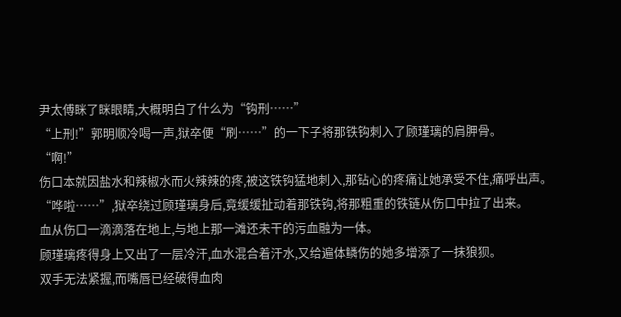尹太傅眯了眯眼睛,大概明白了什么为“钩刑……”
“上刑!”郭明顺冷喝一声,狱卒便“刷……”的一下子将那铁钩刺入了顾瑾璃的肩胛骨。
“啊!”
伤口本就因盐水和辣椒水而火辣辣的疼,被这铁钩猛地刺入,那钻心的疼痛让她承受不住,痛呼出声。
“哗啦……”,狱卒绕过顾瑾璃身后,竟缓缓扯动着那铁钩,将那粗重的铁链从伤口中拉了出来。
血从伤口一滴滴落在地上,与地上那一滩还未干的污血融为一体。
顾瑾璃疼得身上又出了一层冷汗,血水混合着汗水,又给遍体鳞伤的她多增添了一抹狼狈。
双手无法紧握,而嘴唇已经破得血肉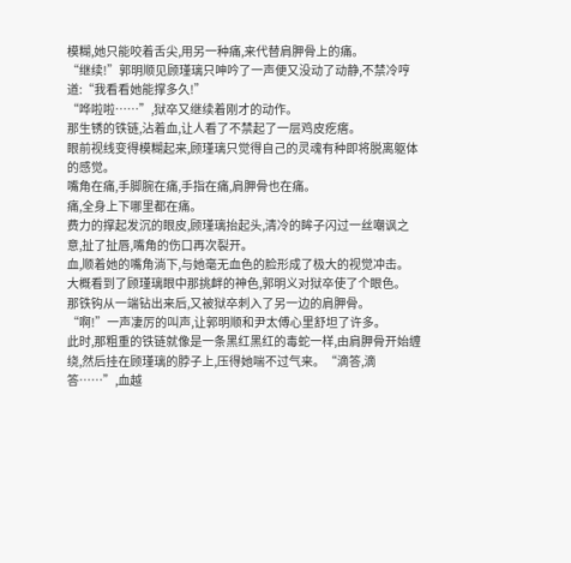模糊,她只能咬着舌尖,用另一种痛,来代替肩胛骨上的痛。
“继续!”郭明顺见顾瑾璃只呻吟了一声便又没动了动静,不禁冷哼道:“我看看她能撑多久!”
“哗啦啦……”,狱卒又继续着刚才的动作。
那生锈的铁链,沾着血,让人看了不禁起了一层鸡皮疙瘩。
眼前视线变得模糊起来,顾瑾璃只觉得自己的灵魂有种即将脱离躯体的感觉。
嘴角在痛,手脚腕在痛,手指在痛,肩胛骨也在痛。
痛,全身上下哪里都在痛。
费力的撑起发沉的眼皮,顾瑾璃抬起头,清冷的眸子闪过一丝嘲讽之意,扯了扯唇,嘴角的伤口再次裂开。
血,顺着她的嘴角淌下,与她毫无血色的脸形成了极大的视觉冲击。
大概看到了顾瑾璃眼中那挑衅的神色,郭明义对狱卒使了个眼色。
那铁钩从一端钻出来后,又被狱卒刺入了另一边的肩胛骨。
“啊!”一声凄厉的叫声,让郭明顺和尹太傅心里舒坦了许多。
此时,那粗重的铁链就像是一条黑红黑红的毒蛇一样,由肩胛骨开始缠绕,然后挂在顾瑾璃的脖子上,压得她喘不过气来。“滴答,滴答……”,血越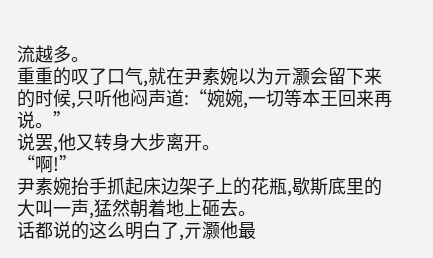流越多。
重重的叹了口气,就在尹素婉以为亓灏会留下来的时候,只听他闷声道:“婉婉,一切等本王回来再说。”
说罢,他又转身大步离开。
“啊!”
尹素婉抬手抓起床边架子上的花瓶,歇斯底里的大叫一声,猛然朝着地上砸去。
话都说的这么明白了,亓灏他最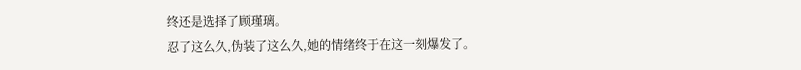终还是选择了顾瑾璃。
忍了这么久,伪装了这么久,她的情绪终于在这一刻爆发了。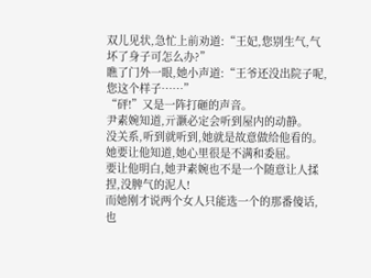双儿见状,急忙上前劝道:“王妃,您别生气,气坏了身子可怎么办?”
瞧了门外一眼,她小声道:“王爷还没出院子呢,您这个样子……”
“砰!”又是一阵打砸的声音。
尹素婉知道,亓灏必定会听到屋内的动静。
没关系,听到就听到,她就是故意做给他看的。
她要让他知道,她心里很是不满和委屈。
要让他明白,她尹素婉也不是一个随意让人揉捏,没脾气的泥人!
而她刚才说两个女人只能选一个的那番傻话,也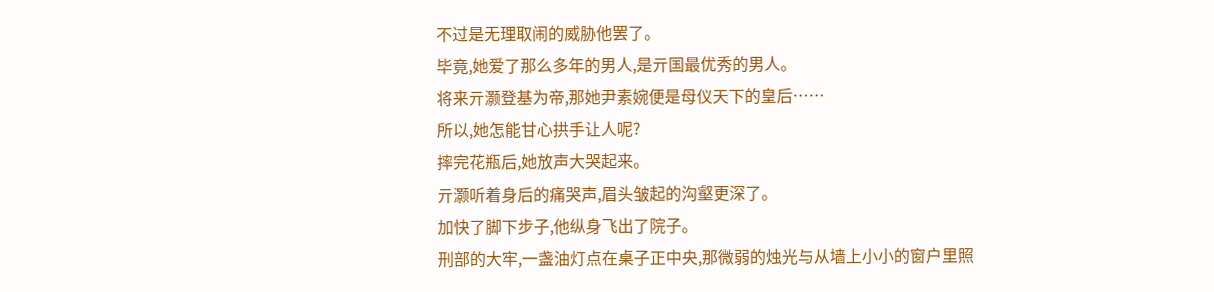不过是无理取闹的威胁他罢了。
毕竟,她爱了那么多年的男人,是亓国最优秀的男人。
将来亓灏登基为帝,那她尹素婉便是母仪天下的皇后……
所以,她怎能甘心拱手让人呢?
摔完花瓶后,她放声大哭起来。
亓灏听着身后的痛哭声,眉头皱起的沟壑更深了。
加快了脚下步子,他纵身飞出了院子。
刑部的大牢,一盏油灯点在桌子正中央,那微弱的烛光与从墙上小小的窗户里照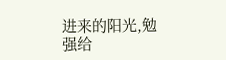进来的阳光,勉强给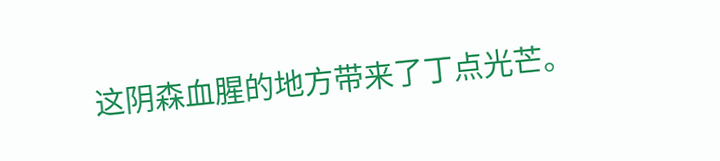这阴森血腥的地方带来了丁点光芒。